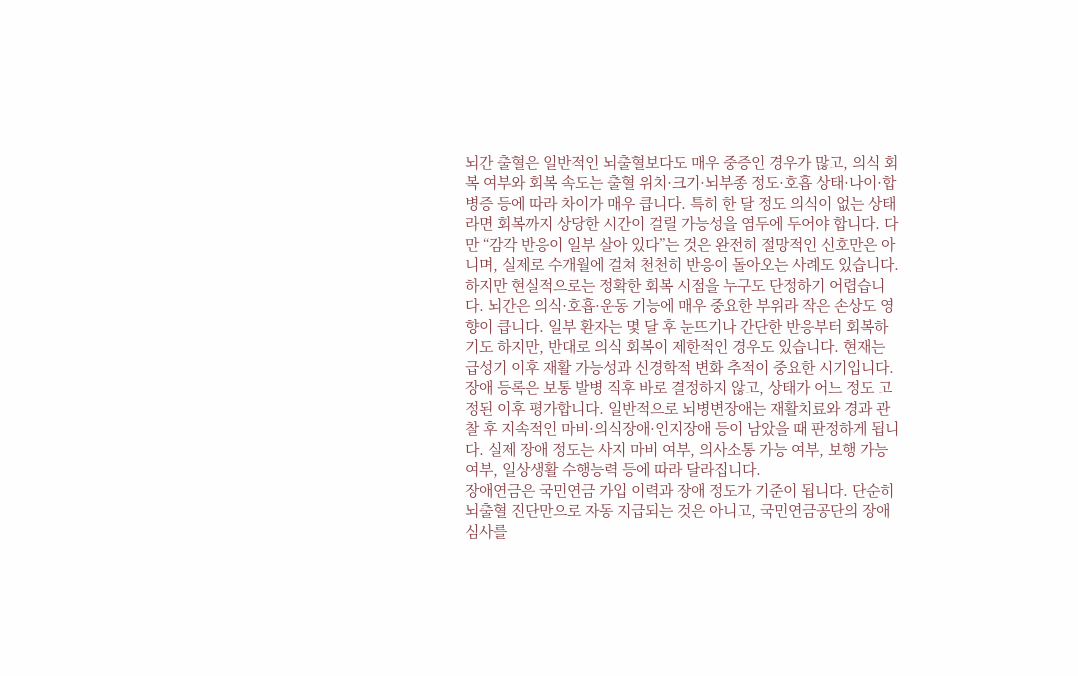뇌간 출혈은 일반적인 뇌출혈보다도 매우 중증인 경우가 많고, 의식 회복 여부와 회복 속도는 출혈 위치·크기·뇌부종 정도·호흡 상태·나이·합병증 등에 따라 차이가 매우 큽니다. 특히 한 달 정도 의식이 없는 상태라면 회복까지 상당한 시간이 걸릴 가능성을 염두에 두어야 합니다. 다만 “감각 반응이 일부 살아 있다”는 것은 완전히 절망적인 신호만은 아니며, 실제로 수개월에 걸쳐 천천히 반응이 돌아오는 사례도 있습니다.
하지만 현실적으로는 정확한 회복 시점을 누구도 단정하기 어렵습니다. 뇌간은 의식·호흡·운동 기능에 매우 중요한 부위라 작은 손상도 영향이 큽니다. 일부 환자는 몇 달 후 눈뜨기나 간단한 반응부터 회복하기도 하지만, 반대로 의식 회복이 제한적인 경우도 있습니다. 현재는 급성기 이후 재활 가능성과 신경학적 변화 추적이 중요한 시기입니다.
장애 등록은 보통 발병 직후 바로 결정하지 않고, 상태가 어느 정도 고정된 이후 평가합니다. 일반적으로 뇌병변장애는 재활치료와 경과 관찰 후 지속적인 마비·의식장애·인지장애 등이 남았을 때 판정하게 됩니다. 실제 장애 정도는 사지 마비 여부, 의사소통 가능 여부, 보행 가능 여부, 일상생활 수행능력 등에 따라 달라집니다.
장애연금은 국민연금 가입 이력과 장애 정도가 기준이 됩니다. 단순히 뇌출혈 진단만으로 자동 지급되는 것은 아니고, 국민연금공단의 장애심사를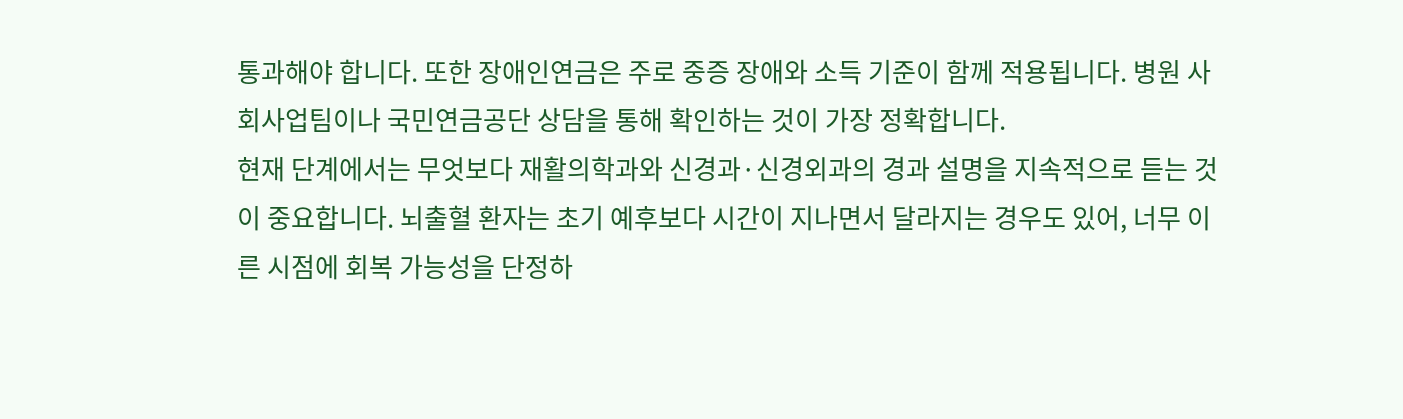통과해야 합니다. 또한 장애인연금은 주로 중증 장애와 소득 기준이 함께 적용됩니다. 병원 사회사업팀이나 국민연금공단 상담을 통해 확인하는 것이 가장 정확합니다.
현재 단계에서는 무엇보다 재활의학과와 신경과·신경외과의 경과 설명을 지속적으로 듣는 것이 중요합니다. 뇌출혈 환자는 초기 예후보다 시간이 지나면서 달라지는 경우도 있어, 너무 이른 시점에 회복 가능성을 단정하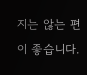지는 않는 편이 좋습니다.